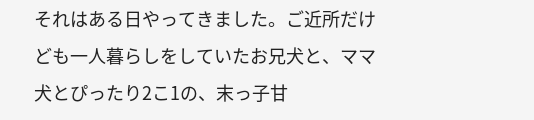それはある日やってきました。ご近所だけども一人暮らしをしていたお兄犬と、ママ犬とぴったり2こ1の、末っ子甘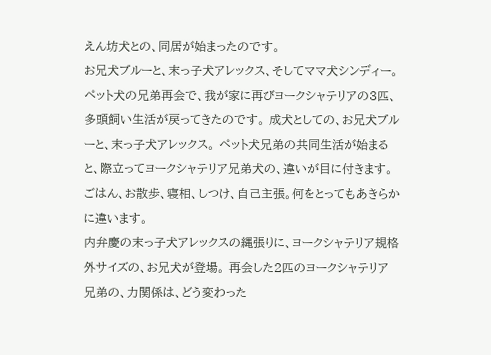えん坊犬との、同居が始まったのです。
お兄犬ブルーと、末っ子犬アレックス、そしてママ犬シンディー。
ペット犬の兄弟再会で、我が家に再びヨークシャテリアの3匹、多頭飼い生活が戻ってきたのです。 成犬としての、お兄犬ブルーと、末っ子犬アレックス。 ペット犬兄弟の共同生活が始まると、際立ってヨークシャテリア兄弟犬の、違いが目に付きます。
ごはん、お散歩、寝相、しつけ、自己主張。何をとってもあきらかに違います。
内弁慶の末っ子犬アレックスの縄張りに、ヨークシャテリア規格外サイズの、お兄犬が登場。 再会した2匹のヨークシャテリア兄弟の、力関係は、どう変わった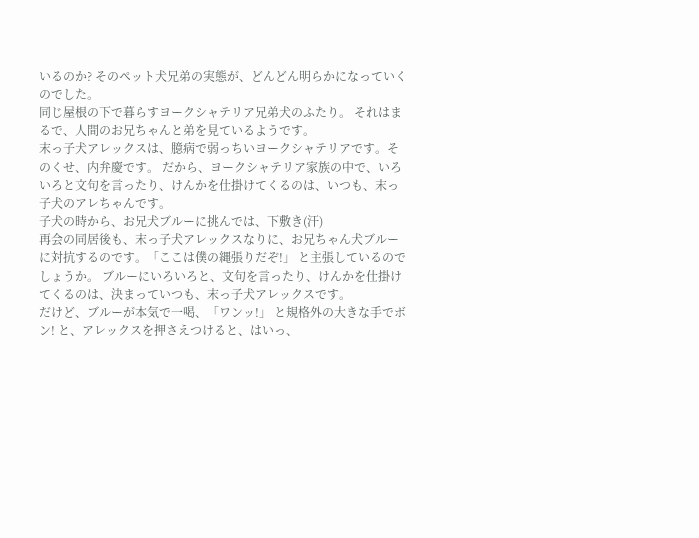いるのか? そのペット犬兄弟の実態が、どんどん明らかになっていくのでした。
同じ屋根の下で暮らすヨークシャテリア兄弟犬のふたり。 それはまるで、人間のお兄ちゃんと弟を見ているようです。
末っ子犬アレックスは、臆病で弱っちいヨークシャテリアです。そのくせ、内弁慶です。 だから、ヨークシャテリア家族の中で、いろいろと文句を言ったり、けんかを仕掛けてくるのは、いつも、末っ子犬のアレちゃんです。
子犬の時から、お兄犬ブルーに挑んでは、下敷き(汗)
再会の同居後も、末っ子犬アレックスなりに、お兄ちゃん犬ブルーに対抗するのです。「ここは僕の縄張りだぞ!」 と主張しているのでしょうか。 ブルーにいろいろと、文句を言ったり、けんかを仕掛けてくるのは、決まっていつも、末っ子犬アレックスです。
だけど、ブルーが本気で一喝、「ワンッ!」 と規格外の大きな手でボン! と、アレックスを押さえつけると、はいっ、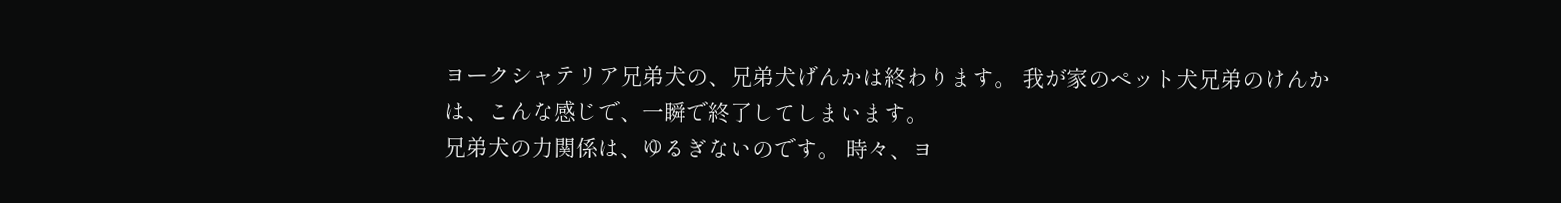ヨークシャテリア兄弟犬の、兄弟犬げんかは終わります。 我が家のペット犬兄弟のけんかは、こんな感じで、一瞬で終了してしまいます。
兄弟犬の力関係は、ゆるぎないのです。 時々、ヨ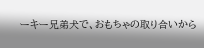ーキー兄弟犬で、おもちゃの取り合いから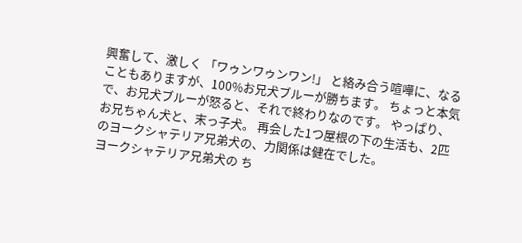興奮して、激しく 「ワゥンワゥンワン!」 と絡み合う喧嘩に、なることもありますが、100%お兄犬ブルーが勝ちます。 ちょっと本気で、お兄犬ブルーが怒ると、それで終わりなのです。 やっぱり、お兄ちゃん犬と、末っ子犬。 再会した1つ屋根の下の生活も、2匹のヨークシャテリア兄弟犬の、力関係は健在でした。
ヨークシャテリア兄弟犬の ち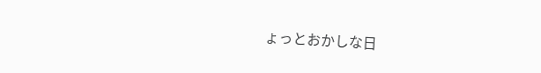ょっとおかしな日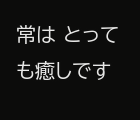常は とっても癒しです